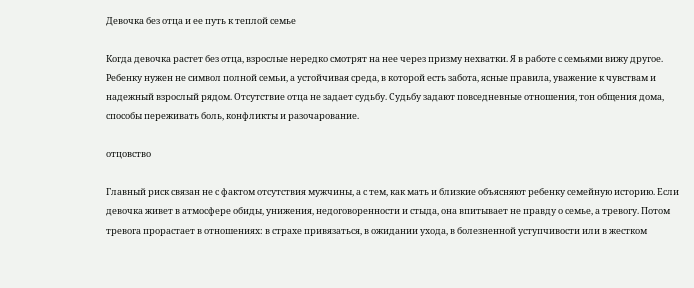Девочка без отца и ее путь к теплой семье

Когда девочка растет без отца, взрослые нередко смотрят на нее через призму нехватки. Я в работе с семьями вижу другое. Ребенку нужен не символ полной семьи, а устойчивая среда, в которой есть забота, ясные правила, уважение к чувствам и надежный взрослый рядом. Отсутствие отца не задает судьбу. Судьбу задают повседневные отношения, тон общения дома, способы переживать боль, конфликты и разочарование.

отцовство

Главный риск связан не с фактом отсутствия мужчины, а с тем, как мать и близкие объясняют ребенку семейную историю. Если девочка живет в атмосфере обиды, унижения, недоговоренности и стыда, она впитывает не правду о семье, а тревогу. Потом тревога прорастает в отношениях: в страхе привязаться, в ожидании ухода, в болезненной уступчивости или в жестком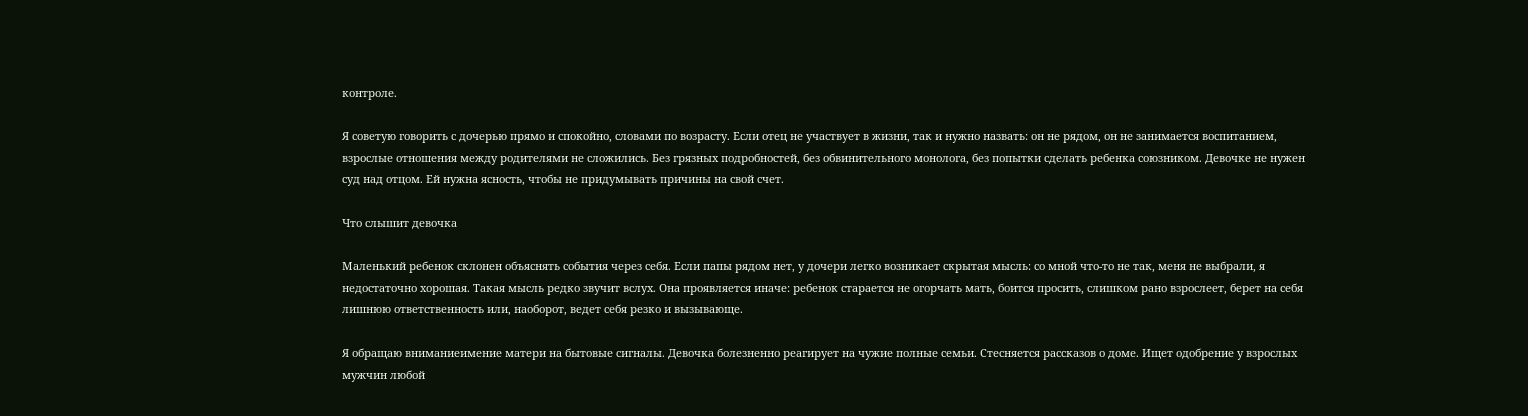контроле.

Я советую говорить с дочерью прямо и спокойно, словами по возрасту. Если отец не участвует в жизни, так и нужно назвать: он не рядом, он не занимается воспитанием, взрослые отношения между родителями не сложились. Без грязных подробностей, без обвинительного монолога, без попытки сделать ребенка союзником. Девочке не нужен суд над отцом. Ей нужна ясность, чтобы не придумывать причины на свой счет.

Что слышит девочка

Маленький ребенок склонен объяснять события через себя. Если папы рядом нет, у дочери легко возникает скрытая мысль: со мной что-то не так, меня не выбрали, я недостаточно хорошая. Такая мысль редко звучит вслух. Она проявляется иначе: ребенок старается не огорчать мать, боится просить, слишком рано взрослеет, берет на себя лишнюю ответственность или, наоборот, ведет себя резко и вызывающе.

Я обращаю вниманиеимение матери на бытовые сигналы. Девочка болезненно реагирует на чужие полные семьи. Стесняется рассказов о доме. Ищет одобрение у взрослых мужчин любой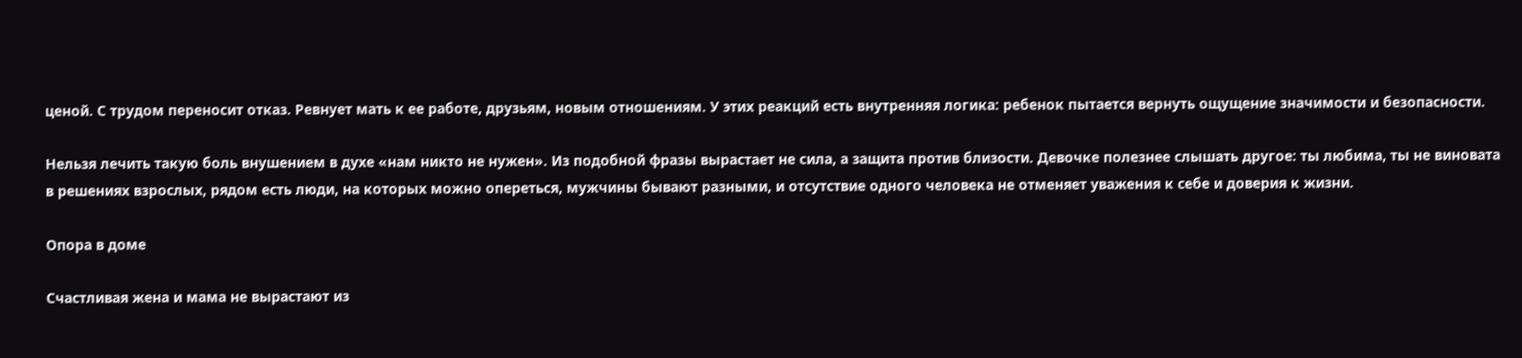ценой. С трудом переносит отказ. Ревнует мать к ее работе, друзьям, новым отношениям. У этих реакций есть внутренняя логика: ребенок пытается вернуть ощущение значимости и безопасности.

Нельзя лечить такую боль внушением в духе «нам никто не нужен». Из подобной фразы вырастает не сила, а защита против близости. Девочке полезнее слышать другое: ты любима, ты не виновата в решениях взрослых, рядом есть люди, на которых можно опереться, мужчины бывают разными, и отсутствие одного человека не отменяет уважения к себе и доверия к жизни.

Опора в доме

Счастливая жена и мама не вырастают из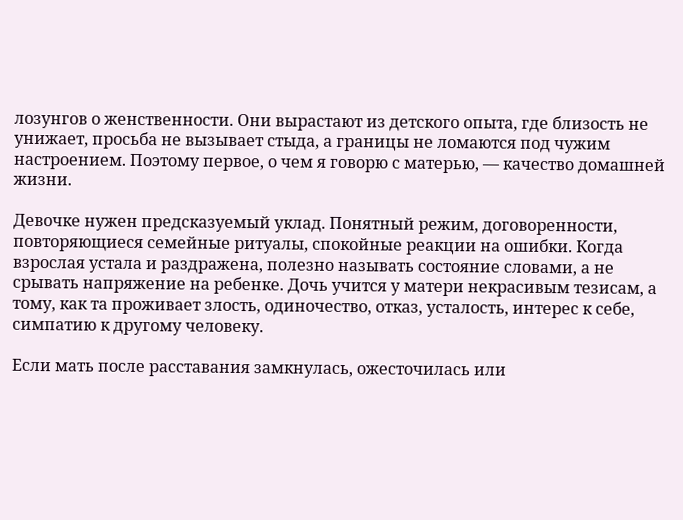лозунгов о женственности. Они вырастают из детского опыта, где близость не унижает, просьба не вызывает стыда, а границы не ломаются под чужим настроением. Поэтому первое, о чем я говорю с матерью, — качество домашней жизни.

Девочке нужен предсказуемый уклад. Понятный режим, договоренности, повторяющиеся семейные ритуалы, спокойные реакции на ошибки. Когда взрослая устала и раздражена, полезно называть состояние словами, а не срывать напряжение на ребенке. Дочь учится у матери некрасивым тезисам, а тому, как та проживает злость, одиночество, отказ, усталость, интерес к себе, симпатию к другому человеку.

Если мать после расставания замкнулась, ожесточилась или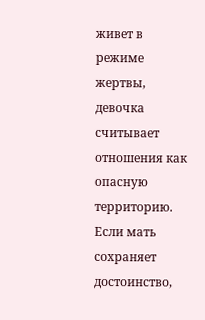живет в режиме жертвы, девочка считывает отношения как опасную территорию. Если мать сохраняет достоинство,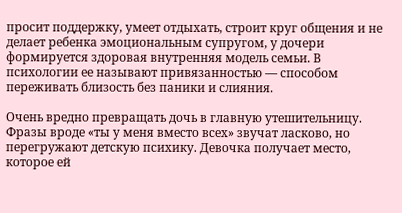просит поддержку, умеет отдыхать, строит круг общения и не делает ребенка эмоциональным супругом, у дочери формируется здоровая внутренняя модель семьи. В психологии ее называют привязанностью — способом переживать близость без паники и слияния.

Очень вредно превращать дочь в главную утешительницу. Фразы вроде «ты у меня вместо всех» звучат ласково, но перегружают детскую психику. Девочка получает место, которое ей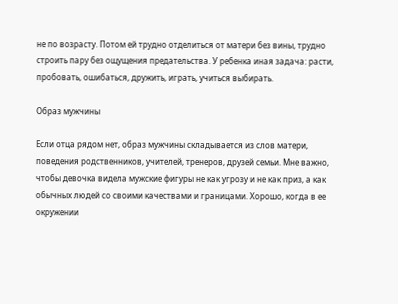не по возрасту. Потом ей трудно отделиться от матери без вины, трудно строить пару без ощущения предательства. У ребенка иная задача: расти, пробовать, ошибаться, дружить, играть, учиться выбирать.

Образ мужчины

Если отца рядом нет, образ мужчины складывается из слов матери, поведения родственников, учителей, тренеров, друзей семьи. Мне важно, чтобы девочка видела мужские фигуры не как угрозу и не как приз, а как обычных людей со своими качествами и границами. Хорошо, когда в ее окружении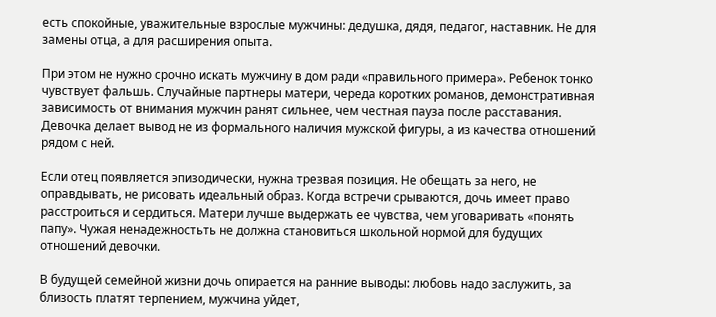есть спокойные, уважительные взрослые мужчины: дедушка, дядя, педагог, наставник. Не для замены отца, а для расширения опыта.

При этом не нужно срочно искать мужчину в дом ради «правильного примера». Ребенок тонко чувствует фальшь. Случайные партнеры матери, череда коротких романов, демонстративная зависимость от внимания мужчин ранят сильнее, чем честная пауза после расставания. Девочка делает вывод не из формального наличия мужской фигуры, а из качества отношений рядом с ней.

Если отец появляется эпизодически, нужна трезвая позиция. Не обещать за него, не оправдывать, не рисовать идеальный образ. Когда встречи срываются, дочь имеет право расстроиться и сердиться. Матери лучше выдержать ее чувства, чем уговаривать «понять папу». Чужая ненадежностьть не должна становиться школьной нормой для будущих отношений девочки.

В будущей семейной жизни дочь опирается на ранние выводы: любовь надо заслужить, за близость платят терпением, мужчина уйдет,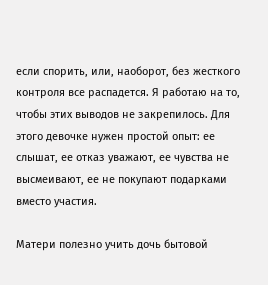если спорить, или, наоборот, без жесткого контроля все распадется. Я работаю на то, чтобы этих выводов не закрепилось. Для этого девочке нужен простой опыт: ее слышат, ее отказ уважают, ее чувства не высмеивают, ее не покупают подарками вместо участия.

Матери полезно учить дочь бытовой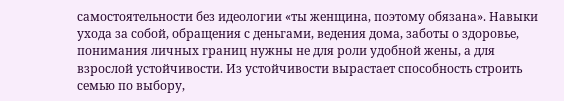самостоятельности без идеологии «ты женщина, поэтому обязана». Навыки ухода за собой, обращения с деньгами, ведения дома, заботы о здоровье, понимания личных границ нужны не для роли удобной жены, а для взрослой устойчивости. Из устойчивости вырастает способность строить семью по выбору,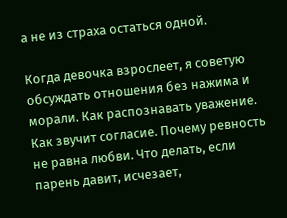а не из страха остаться одной.

Когда девочка взрослеет, я советую обсуждать отношения без нажима и морали. Как распознавать уважение. Как звучит согласие. Почему ревность не равна любви. Что делать, если парень давит, исчезает,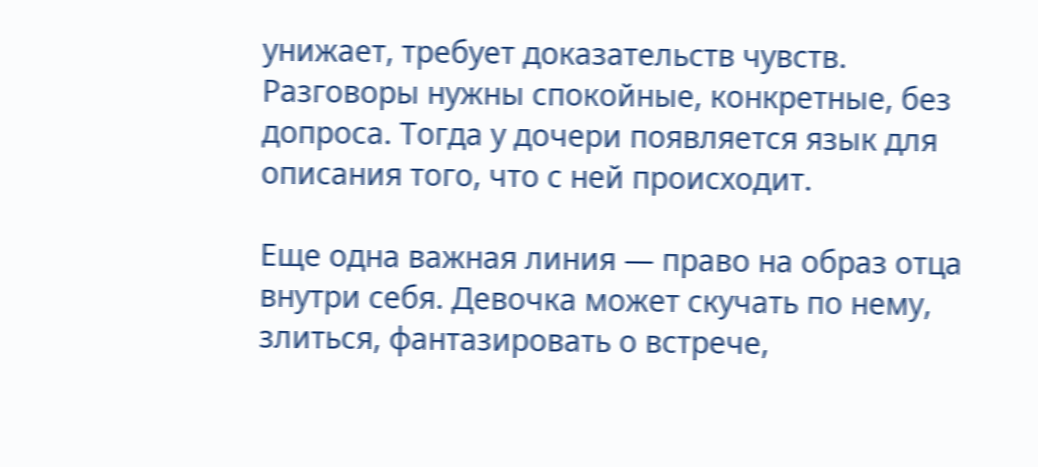унижает, требует доказательств чувств. Разговоры нужны спокойные, конкретные, без допроса. Тогда у дочери появляется язык для описания того, что с ней происходит.

Еще одна важная линия — право на образ отца внутри себя. Девочка может скучать по нему, злиться, фантазировать о встрече,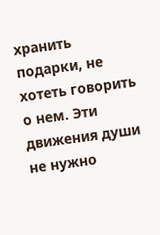хранить подарки, не хотеть говорить о нем. Эти движения души не нужно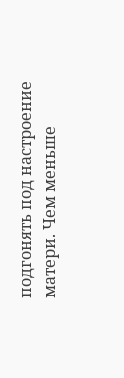подгонять под настроение матери. Чем меньше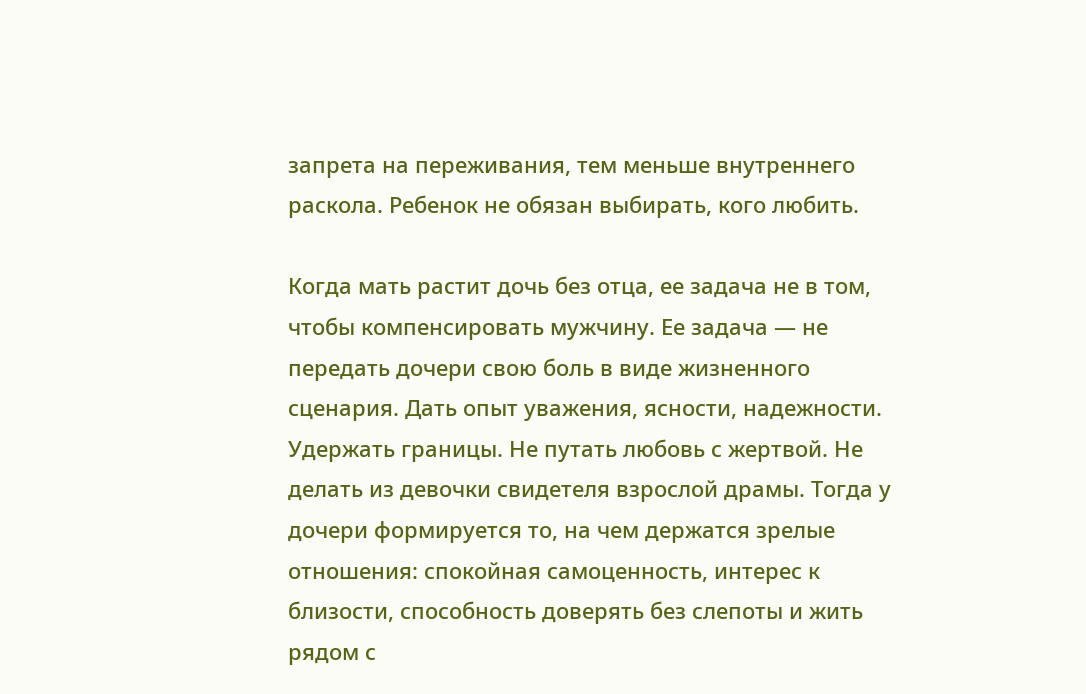запрета на переживания, тем меньше внутреннего раскола. Ребенок не обязан выбирать, кого любить.

Когда мать растит дочь без отца, ее задача не в том, чтобы компенсировать мужчину. Ее задача — не передать дочери свою боль в виде жизненного сценария. Дать опыт уважения, ясности, надежности. Удержать границы. Не путать любовь с жертвой. Не делать из девочки свидетеля взрослой драмы. Тогда у дочери формируется то, на чем держатся зрелые отношения: спокойная самоценность, интерес к близости, способность доверять без слепоты и жить рядом с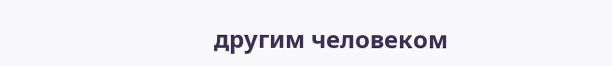другим человеком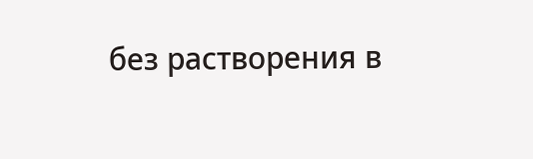без растворения в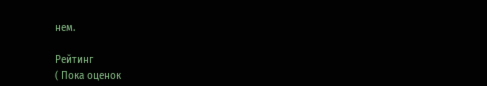нем.

Рейтинг
( Пока оценок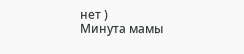нет )
Минута мамы